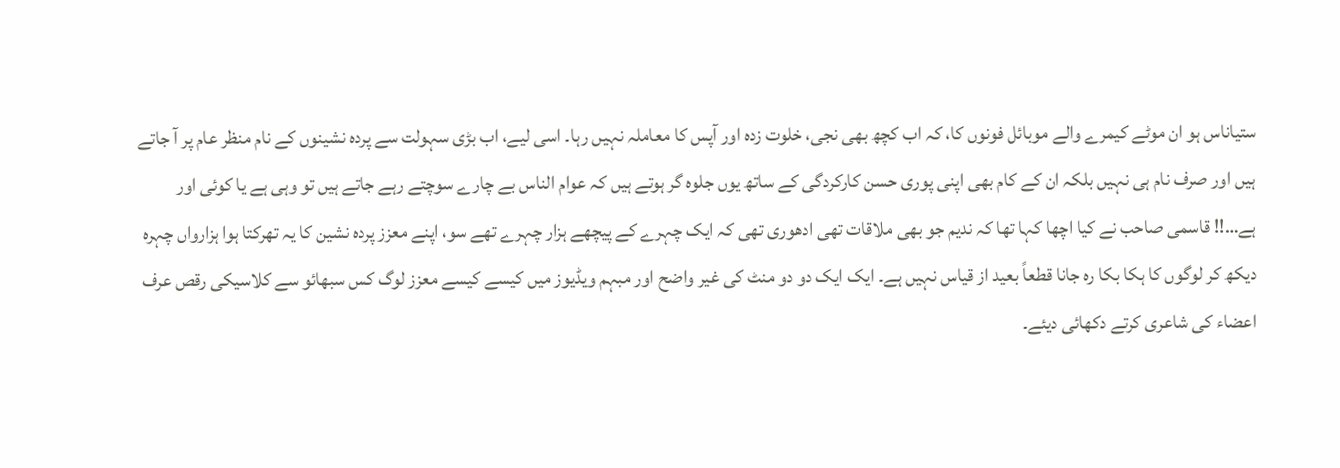ستیاناس ہو ان موٹے کیمرے والے موبائل فونوں کا، کہ اب کچھ بھی نجی، خلوت زدہ اور آپس کا معاملہ نہیں رہا۔ اسی لیے، اب بڑی سہولت سے پردہ نشینوں کے نام منظر عام پر آ جاتے ہیں اور صرف نام ہی نہیں بلکہ ان کے کام بھی اپنی پوری حسن کارکردگی کے ساتھ یوں جلوہ گر ہوتے ہیں کہ عوام الناس بے چارے سوچتے رہے جاتے ہیں تو وہی ہے یا کوئی اور ہے…!! قاسمی صاحب نے کیا اچھا کہا تھا کہ ندیم جو بھی ملاقات تھی ادھوری تھی کہ ایک چہرے کے پیچھے ہزار چہرے تھے سو، اپنے معزز پردہ نشین کا یہ تھرکتا ہوا ہزارواں چہرہ دیکھ کر لوگوں کا ہکا بکا رہ جانا قطعاً بعید از قیاس نہیں ہے۔ ایک ایک دو دو منٹ کی غیر واضح اور مبہم ویڈیوز میں کیسے کیسے معزز لوگ کس سبھائو سے کلاسیکی رقص عرف اعضاء کی شاعری کرتے دکھائی دیئے۔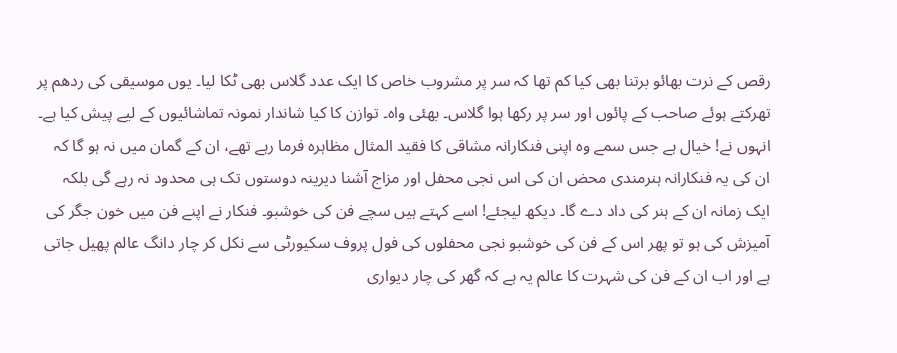رقص کے نرت بھائو برتنا بھی کیا کم تھا کہ سر پر مشروب خاص کا ایک عدد گلاس بھی ٹکا لیا۔ یوں موسیقی کی ردھم پر تھرکتے ہوئے صاحب کے پائوں اور سر پر رکھا ہوا گلاس۔ بھئی واہ۔ توازن کا کیا شاندار نمونہ تماشائیوں کے لیے پیش کیا ہے۔ انہوں نے! خیال ہے جس سمے وہ اپنی فنکارانہ مشاقی کا فقید المثال مظاہرہ فرما رہے تھے، ان کے گمان میں نہ ہو گا کہ ان کی یہ فنکارانہ ہنرمندی محض ان کی اس نجی محفل اور مزاج آشنا دیرینہ دوستوں تک ہی محدود نہ رہے گی بلکہ ایک زمانہ ان کے ہنر کی داد دے گا۔ دیکھ لیجئے! اسے کہتے ہیں سچے فن کی خوشبو۔ فنکار نے اپنے فن میں خون جگر کی آمیزش کی ہو تو پھر اس کے فن کی خوشبو نجی محفلوں کی فول پروف سکیورٹی سے نکل کر چار دانگ عالم پھیل جاتی ہے اور اب ان کے فن کی شہرت کا عالم یہ ہے کہ گھر کی چار دیواری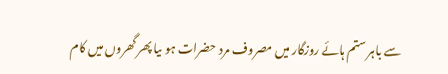سے باہر ستم ہائے روزگار میں مصروف مرد حضرات ہو ںیا پھر گھروں میں کام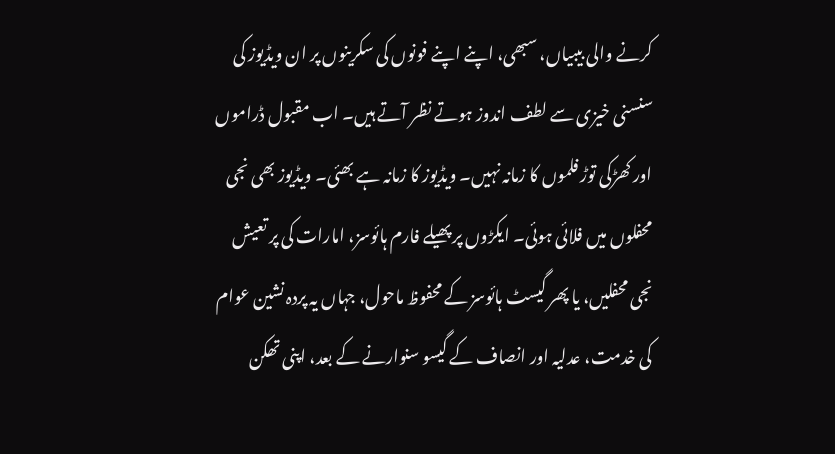کرنے والی بیبیاں، سبھی، اپنے اپنے فونوں کی سکرینوں پر ان ویڈیوز کی سنسنی خیزی سے لطف اندوز ہوتے نظر آتے ہیں۔ اب مقبول ڈراموں اور کھڑکی توڑ فلموں کا زمانہ نہیں۔ ویڈیوز کا زمانہ ہے بھئی۔ ویڈیوز بھی نجی محفلوں میں فلائی ہوئی۔ ایکڑوں پر پھیلے فارم ہائوسز، امارات کی پر تعیش نجی محفلیں، یا پھر گیسٹ ہائوسز کے محفوظ ماحول، جہاں یہ پردہ نشین عوام کی خدمت، عدلیہ اور انصاف کے گیسو سنوارنے کے بعد، اپنی تھکن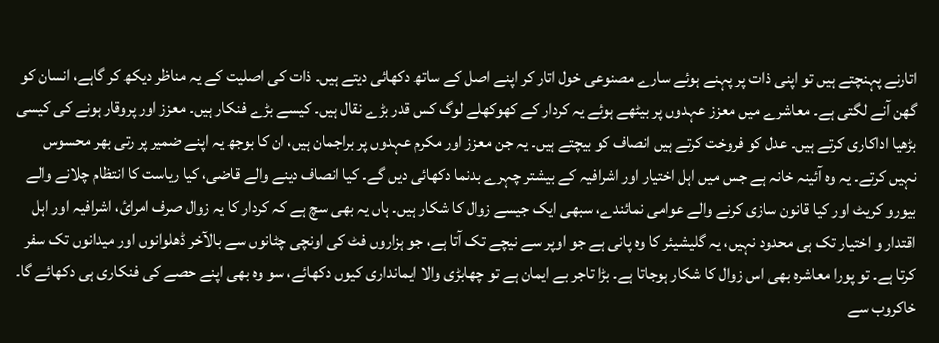اتارنے پہنچتے ہیں تو اپنی ذات پر پہنے ہوئے سارے مصنوعی خول اتار کر اپنے اصل کے ساتھ دکھائی دیتے ہیں۔ ذات کی اصلیت کے یہ مناظر دیکھ کر گاہے، انسان کو گھن آنے لگتی ہے۔ معاشرے میں معزز عہدوں پر بیٹھے ہوئے یہ کردار کے کھوکھلے لوگ کس قدر بڑے نقال ہیں۔ کیسے بڑے فنکار ہیں۔ معزز اور پروقار ہونے کی کیسی بڑھیا اداکاری کرتے ہیں۔ عدل کو فروخت کرتے ہیں انصاف کو بیچتے ہیں۔ یہ جن معزز اور مکرم عہدوں پر براجمان ہیں، ان کا بوجھ یہ اپنے ضمیر پر رتی بھر محسوس نہیں کرتے۔ یہ وہ آئینہ خانہ ہے جس میں اہل اختیار اور اشرافیہ کے بیشتر چہرے بدنما دکھائی دیں گے۔ کیا انصاف دینے والے قاضی، کیا ریاست کا انتظام چلانے والے بیورو کریٹ اور کیا قانون سازی کرنے والے عوامی نمائندے، سبھی ایک جیسے زوال کا شکار ہیں۔ ہاں یہ بھی سچ ہے کہ کردار کا یہ زوال صرف امرائ، اشرافیہ اور اہل اقتدار و اختیار تک ہی محدود نہیں، یہ گلیشیئر کا وہ پانی ہے جو اوپر سے نیچے تک آتا ہے، جو ہزاروں فٹ کی اونچی چٹانوں سے بالآخر ڈھلوانوں اور میدانوں تک سفر کرتا ہے۔ تو پورا معاشرہ بھی اس زوال کا شکار ہوجاتا ہے۔ بڑا تاجر بے ایمان ہے تو چھابڑی والا ایمانداری کیوں دکھائے، سو وہ بھی اپنے حصے کی فنکاری ہی دکھائے گا۔ خاکروب سے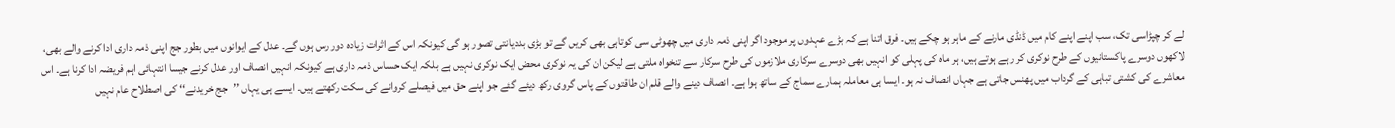لے کر چپڑاسی تک، سب اپنے اپنے کام میں ڈنڈی مارنے کے ماہر ہو چکے ہیں۔ فرق اتنا ہے کہ بڑے عہدوں پر موجود اگر اپنی ذمہ داری میں چھوٹی سی کوتاہی بھی کریں گے تو بڑی بددیانتی تصور ہو گی کیونکہ اس کے اثرات زیادہ دور رس ہوں گے۔ عدل کے ایوانوں میں بطور جج اپنی ذمہ داری ادا کرنے والے بھی، لاکھوں دوسرے پاکستانیوں کے طرح نوکری کر رہے ہوتے ہیں، ہر ماہ کی پہلی کو انہیں بھی دوسرے سرکاری ملازموں کی طرح سرکار سے تنخواہ ملتی ہے لیکن ان کی یہ نوکری محض ایک نوکری نہیں ہے بلکہ ایک حساس ذمہ داری ہے کیونکہ انہیں انصاف اور عدل کرنے جیسا انتہائی اہم فریضہ ادا کرنا ہے۔ اس معاشرے کی کشتی تباہی کے گرداب میں پھنس جاتی ہے جہاں انصاف نہ ہو۔ ایسا ہی معاملہ ہمارے سماج کے ساتھ ہوا ہے۔ انصاف دینے والے قلم ان طاقتوں کے پاس گروی رکھ دیئے گئے جو اپنے حق میں فیصلے کروانے کی سکت رکھتے ہیں۔ ایسے ہی یہاں ’’جج خریدنے‘‘ کی اصطلاح عام نہیں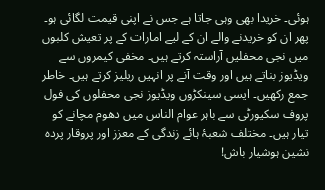ہوئی۔ خریدا بھی وہی جاتا ہے جس نے اپنی قیمت لگائی ہو۔ پھر ان کو خریدنے والے ان کے لیے امارات کے پر تعیش کلبوں میں نجی محفلیں آراستہ کرتے ہیں۔ مخفی کیمروں سے ویڈیوز بناتے ہیں اور وقت آنے پر انہیں ریلیز کرتے ہیں۔ خاطر جمع رکھیں۔ ایسی سینکڑوں ویڈیوز نجی محفلوں کی فول پروف سکیورٹی سے باہر عوام الناس میں دھوم مچانے کو تیار ہیں۔ مختلف شعبۂ ہائے زندگی کے معزز اور پروقار پردہ نشین ہوشیار باش!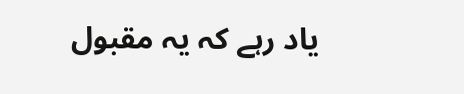یاد رہے کہ یہ مقبول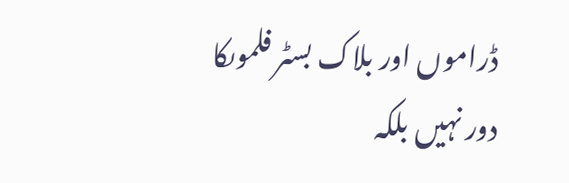ڈراموں اور بلاک بسٹر فلموںکا دور نہیں بلکہ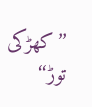’’کھڑکی توڑ‘‘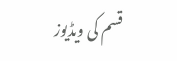قسم کی ویڈیوز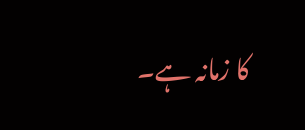کا زمانہ ہے۔